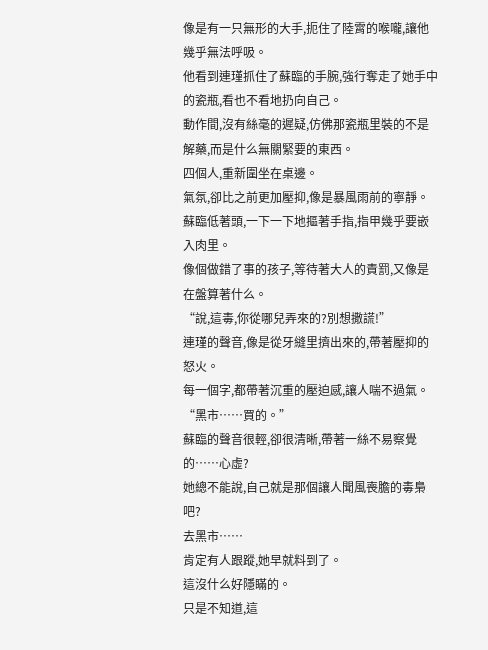像是有一只無形的大手,扼住了陸霄的喉嚨,讓他幾乎無法呼吸。
他看到連瑾抓住了蘇臨的手腕,強行奪走了她手中的瓷瓶,看也不看地扔向自己。
動作間,沒有絲毫的遲疑,仿佛那瓷瓶里裝的不是解藥,而是什么無關緊要的東西。
四個人,重新圍坐在桌邊。
氣氛,卻比之前更加壓抑,像是暴風雨前的寧靜。
蘇臨低著頭,一下一下地摳著手指,指甲幾乎要嵌入肉里。
像個做錯了事的孩子,等待著大人的責罰,又像是在盤算著什么。
“說,這毒,你從哪兒弄來的?別想撒謊!”
連瑾的聲音,像是從牙縫里擠出來的,帶著壓抑的怒火。
每一個字,都帶著沉重的壓迫感,讓人喘不過氣。
“黑市……買的。”
蘇臨的聲音很輕,卻很清晰,帶著一絲不易察覺的……心虛?
她總不能說,自己就是那個讓人聞風喪膽的毒梟吧?
去黑市……
肯定有人跟蹤,她早就料到了。
這沒什么好隱瞞的。
只是不知道,這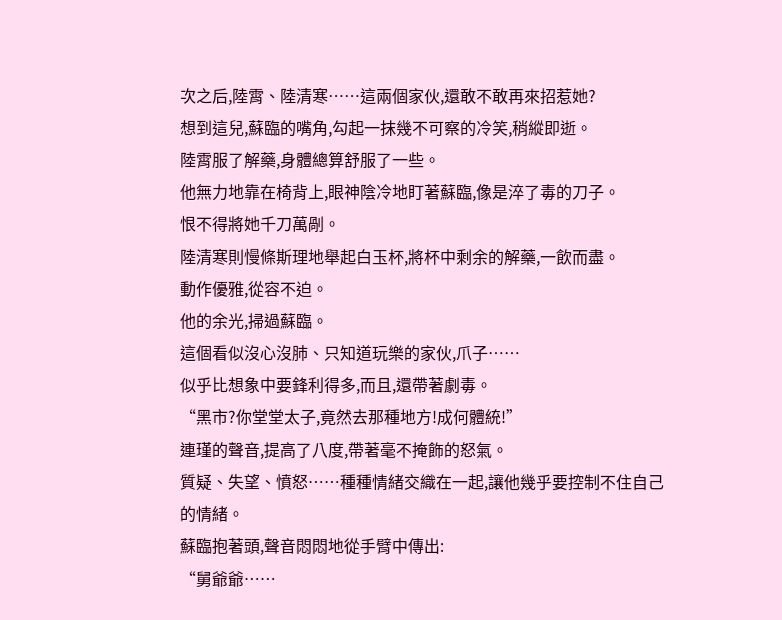次之后,陸霄、陸清寒……這兩個家伙,還敢不敢再來招惹她?
想到這兒,蘇臨的嘴角,勾起一抹幾不可察的冷笑,稍縱即逝。
陸霄服了解藥,身體總算舒服了一些。
他無力地靠在椅背上,眼神陰冷地盯著蘇臨,像是淬了毒的刀子。
恨不得將她千刀萬剮。
陸清寒則慢條斯理地舉起白玉杯,將杯中剩余的解藥,一飲而盡。
動作優雅,從容不迫。
他的余光,掃過蘇臨。
這個看似沒心沒肺、只知道玩樂的家伙,爪子……
似乎比想象中要鋒利得多,而且,還帶著劇毒。
“黑市?你堂堂太子,竟然去那種地方!成何體統!”
連瑾的聲音,提高了八度,帶著毫不掩飾的怒氣。
質疑、失望、憤怒……種種情緒交織在一起,讓他幾乎要控制不住自己的情緒。
蘇臨抱著頭,聲音悶悶地從手臂中傳出:
“舅爺爺……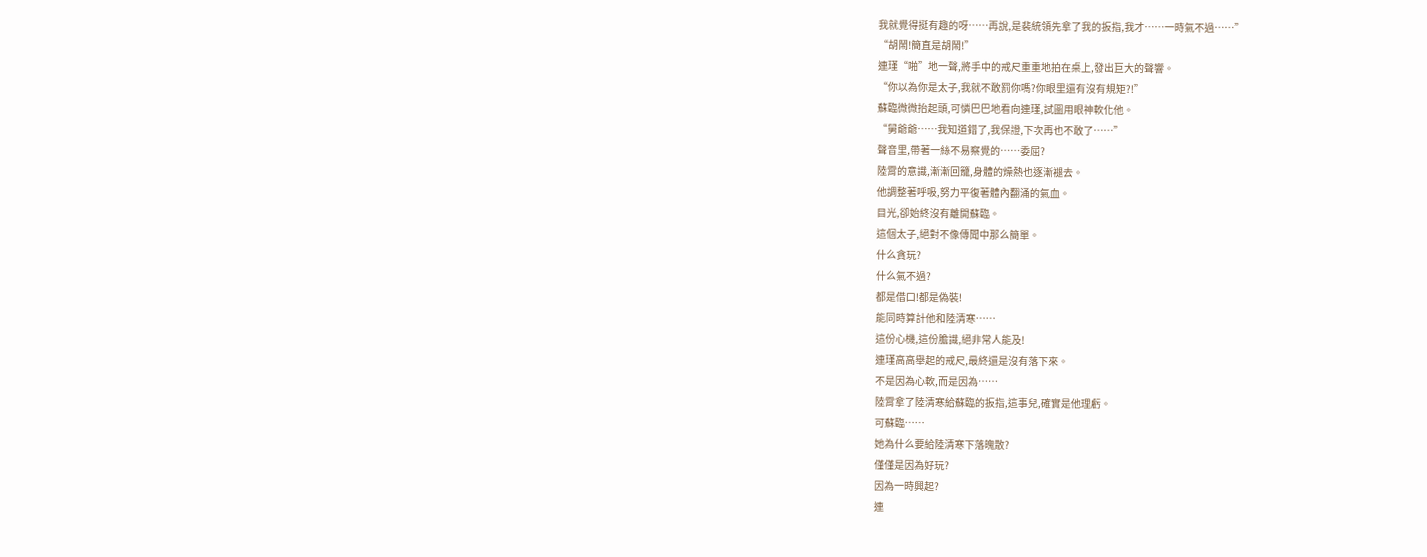我就覺得挺有趣的呀……再說,是裴統領先拿了我的扳指,我才……一時氣不過……”
“胡鬧!簡直是胡鬧!”
連瑾“啪”地一聲,將手中的戒尺重重地拍在桌上,發出巨大的聲響。
“你以為你是太子,我就不敢罰你嗎?你眼里還有沒有規矩?!”
蘇臨微微抬起頭,可憐巴巴地看向連瑾,試圖用眼神軟化他。
“舅爺爺……我知道錯了,我保證,下次再也不敢了……”
聲音里,帶著一絲不易察覺的……委屈?
陸霄的意識,漸漸回籠,身體的燥熱也逐漸褪去。
他調整著呼吸,努力平復著體內翻涌的氣血。
目光,卻始終沒有離開蘇臨。
這個太子,絕對不像傳聞中那么簡單。
什么貪玩?
什么氣不過?
都是借口!都是偽裝!
能同時算計他和陸清寒……
這份心機,這份膽識,絕非常人能及!
連瑾高高舉起的戒尺,最終還是沒有落下來。
不是因為心軟,而是因為……
陸霄拿了陸清寒給蘇臨的扳指,這事兒,確實是他理虧。
可蘇臨……
她為什么要給陸清寒下落魄散?
僅僅是因為好玩?
因為一時興起?
連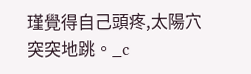瑾覺得自己頭疼,太陽穴突突地跳。_c